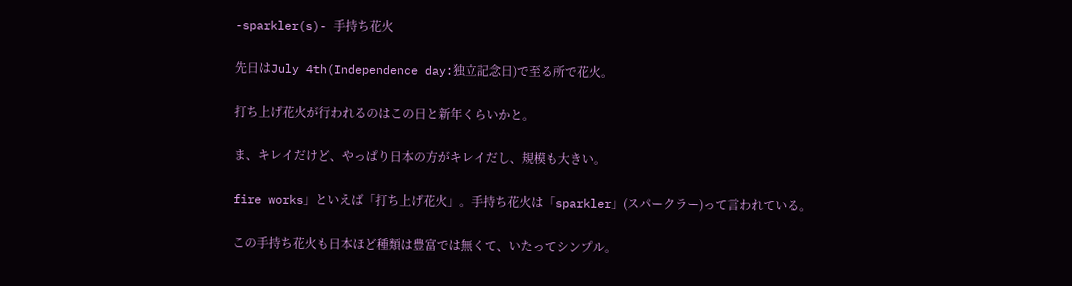-sparkler(s)- 手持ち花火

先日はJuly 4th(Independence day:独立記念日)で至る所で花火。

打ち上げ花火が行われるのはこの日と新年くらいかと。

ま、キレイだけど、やっぱり日本の方がキレイだし、規模も大きい。

fire works」といえば「打ち上げ花火」。手持ち花火は「sparkler」(スパークラー)って言われている。

この手持ち花火も日本ほど種類は豊富では無くて、いたってシンプル。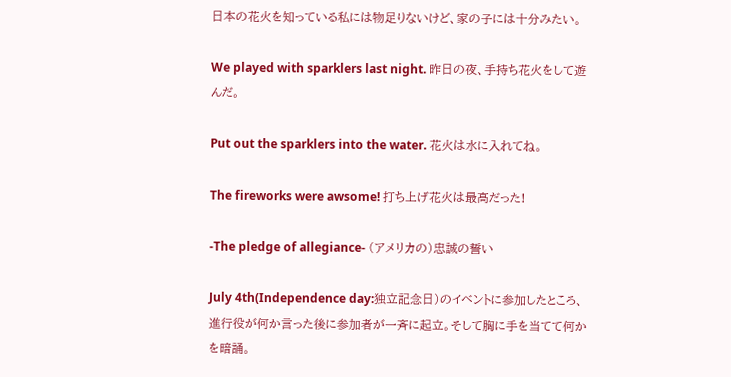日本の花火を知っている私には物足りないけど、家の子には十分みたい。

We played with sparklers last night. 昨日の夜、手持ち花火をして遊んだ。

Put out the sparklers into the water. 花火は水に入れてね。

The fireworks were awsome! 打ち上げ花火は最高だった!

-The pledge of allegiance- (アメリカの)忠誠の誓い

July 4th(Independence day:独立記念日)のイベントに参加したところ、進行役が何か言った後に参加者が一斉に起立。そして胸に手を当てて何かを暗誦。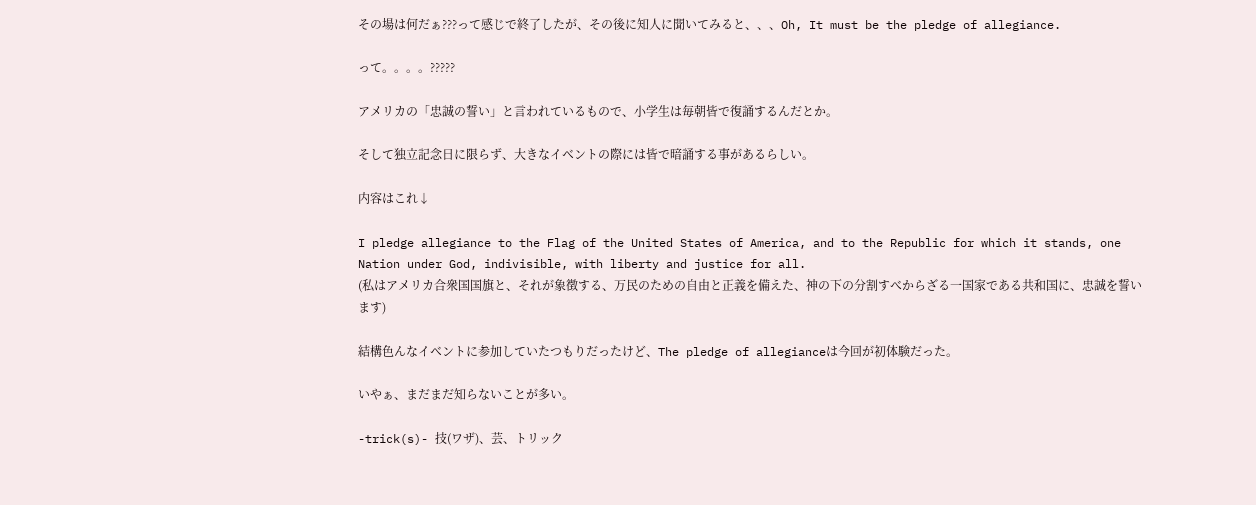その場は何だぁ???って感じで終了したが、その後に知人に聞いてみると、、、Oh, It must be the pledge of allegiance.

って。。。。?????

アメリカの「忠誠の誓い」と言われているもので、小学生は毎朝皆で復誦するんだとか。

そして独立記念日に限らず、大きなイベントの際には皆で暗誦する事があるらしい。

内容はこれ↓

I pledge allegiance to the Flag of the United States of America, and to the Republic for which it stands, one Nation under God, indivisible, with liberty and justice for all.
(私はアメリカ合衆国国旗と、それが象徴する、万民のための自由と正義を備えた、神の下の分割すべからざる一国家である共和国に、忠誠を誓います)

結構色んなイベントに参加していたつもりだったけど、The pledge of allegianceは今回が初体験だった。

いやぁ、まだまだ知らないことが多い。

-trick(s)- 技(ワザ)、芸、トリック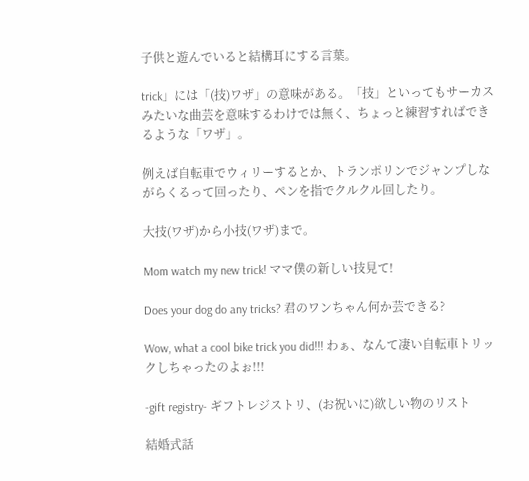子供と遊んでいると結構耳にする言葉。

trick」には「(技)ワザ」の意味がある。「技」といってもサーカスみたいな曲芸を意味するわけでは無く、ちょっと練習すればできるような「ワザ」。

例えば自転車でウィリーするとか、トランポリンでジャンプしながらくるって回ったり、ペンを指でクルクル回したり。

大技(ワザ)から小技(ワザ)まで。

Mom watch my new trick! ママ僕の新しい技見て!

Does your dog do any tricks? 君のワンちゃん何か芸できる?

Wow, what a cool bike trick you did!!! わぁ、なんて凄い自転車トリックしちゃったのよぉ!!!

-gift registry- ギフトレジストリ、(お祝いに)欲しい物のリスト

結婚式話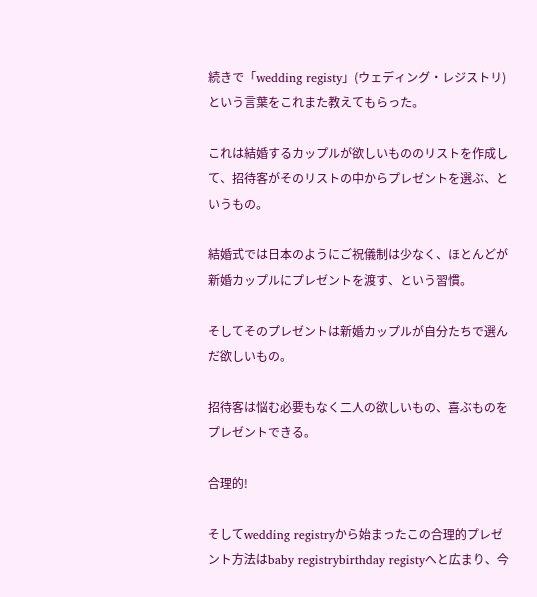続きで「wedding registy」(ウェディング・レジストリ)という言葉をこれまた教えてもらった。

これは結婚するカップルが欲しいもののリストを作成して、招待客がそのリストの中からプレゼントを選ぶ、というもの。

結婚式では日本のようにご祝儀制は少なく、ほとんどが新婚カップルにプレゼントを渡す、という習慣。

そしてそのプレゼントは新婚カップルが自分たちで選んだ欲しいもの。

招待客は悩む必要もなく二人の欲しいもの、喜ぶものをプレゼントできる。

合理的!

そしてwedding registryから始まったこの合理的プレゼント方法はbaby registrybirthday registyへと広まり、今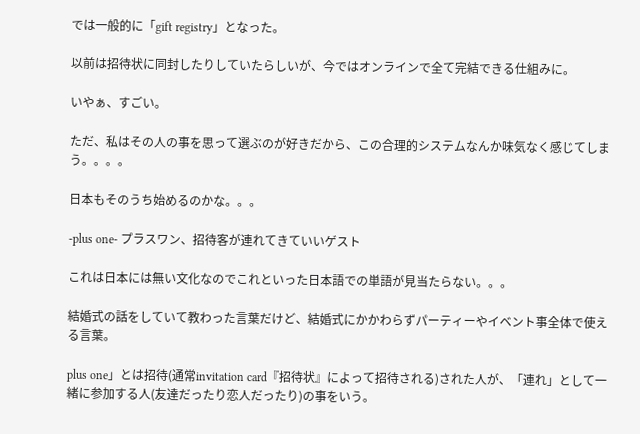では一般的に「gift registry」となった。

以前は招待状に同封したりしていたらしいが、今ではオンラインで全て完結できる仕組みに。

いやぁ、すごい。

ただ、私はその人の事を思って選ぶのが好きだから、この合理的システムなんか味気なく感じてしまう。。。。

日本もそのうち始めるのかな。。。

-plus one- プラスワン、招待客が連れてきていいゲスト

これは日本には無い文化なのでこれといった日本語での単語が見当たらない。。。

結婚式の話をしていて教わった言葉だけど、結婚式にかかわらずパーティーやイベント事全体で使える言葉。

plus one」とは招待(通常invitation card『招待状』によって招待される)された人が、「連れ」として一緒に参加する人(友達だったり恋人だったり)の事をいう。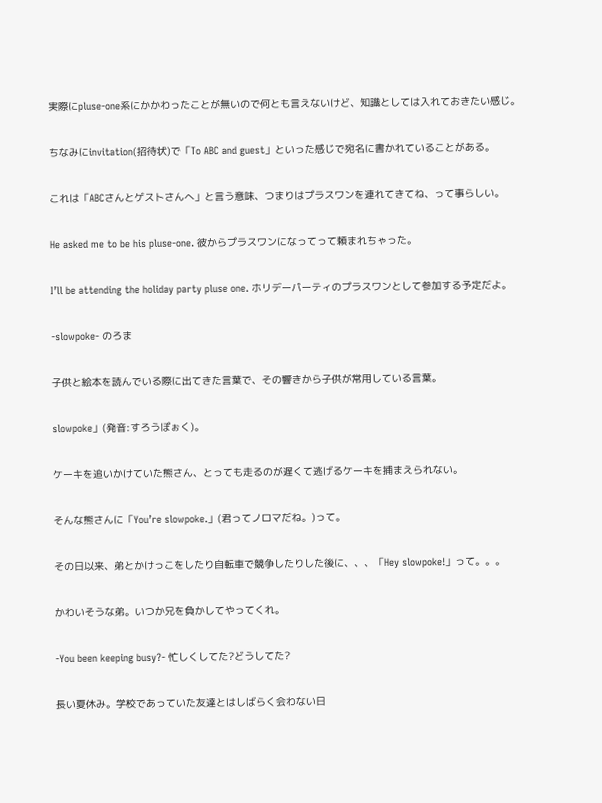実際にpluse-one系にかかわったことが無いので何とも言えないけど、知識としては入れておきたい感じ。

ちなみにinvitation(招待状)で「To ABC and guest」といった感じで宛名に書かれていることがある。

これは「ABCさんとゲストさんへ」と言う意味、つまりはプラスワンを連れてきてね、って事らしい。

He asked me to be his pluse-one. 彼からプラスワンになってって頼まれちゃった。

I’ll be attending the holiday party pluse one. ホリデーパーティのプラスワンとして参加する予定だよ。

-slowpoke- のろま

子供と絵本を読んでいる際に出てきた言葉で、その響きから子供が常用している言葉。

slowpoke」(発音:すろうぽぉく)。

ケーキを追いかけていた熊さん、とっても走るのが遅くて逃げるケーキを捕まえられない。

そんな熊さんに「You’re slowpoke.」(君ってノロマだね。)って。

その日以来、弟とかけっこをしたり自転車で競争したりした後に、、、「Hey slowpoke!」って。。。

かわいそうな弟。いつか兄を負かしてやってくれ。

-You been keeping busy?- 忙しくしてた?どうしてた?

長い夏休み。学校であっていた友達とはしばらく会わない日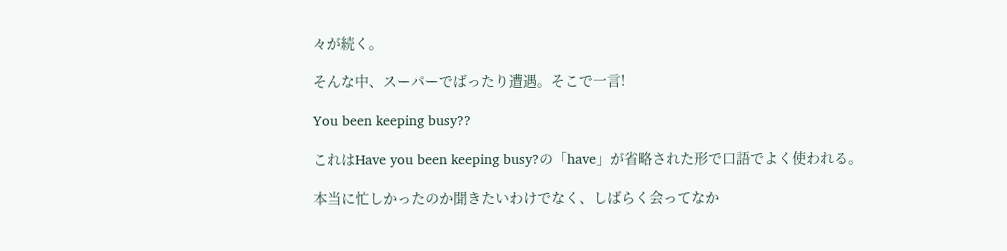々が続く。

そんな中、スーパーでばったり遭遇。そこで一言!

You been keeping busy??

これはHave you been keeping busy?の「have」が省略された形で口語でよく使われる。

本当に忙しかったのか聞きたいわけでなく、しばらく会ってなか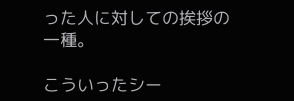った人に対しての挨拶の一種。

こういったシー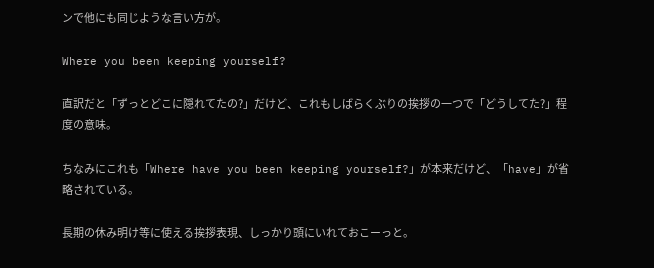ンで他にも同じような言い方が。

Where you been keeping yourself?

直訳だと「ずっとどこに隠れてたの?」だけど、これもしばらくぶりの挨拶の一つで「どうしてた?」程度の意味。

ちなみにこれも「Where have you been keeping yourself?」が本来だけど、「have」が省略されている。

長期の休み明け等に使える挨拶表現、しっかり頭にいれておこーっと。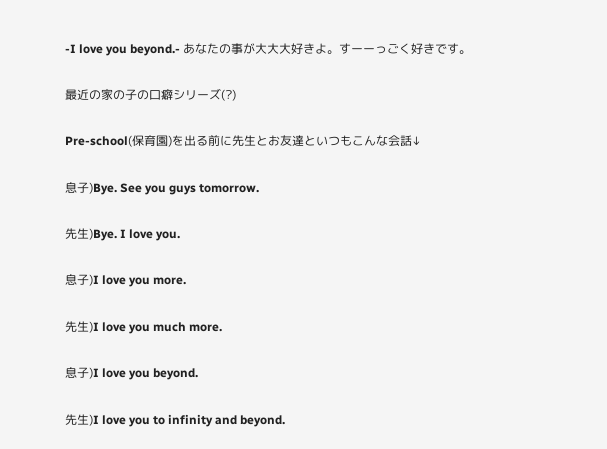-I love you beyond.- あなたの事が大大大好きよ。すーーっごく好きです。

最近の家の子の口癖シリーズ(?)

Pre-school(保育園)を出る前に先生とお友達といつもこんな会話↓

息子)Bye. See you guys tomorrow.

先生)Bye. I love you.

息子)I love you more.

先生)I love you much more.

息子)I love you beyond.

先生)I love you to infinity and beyond.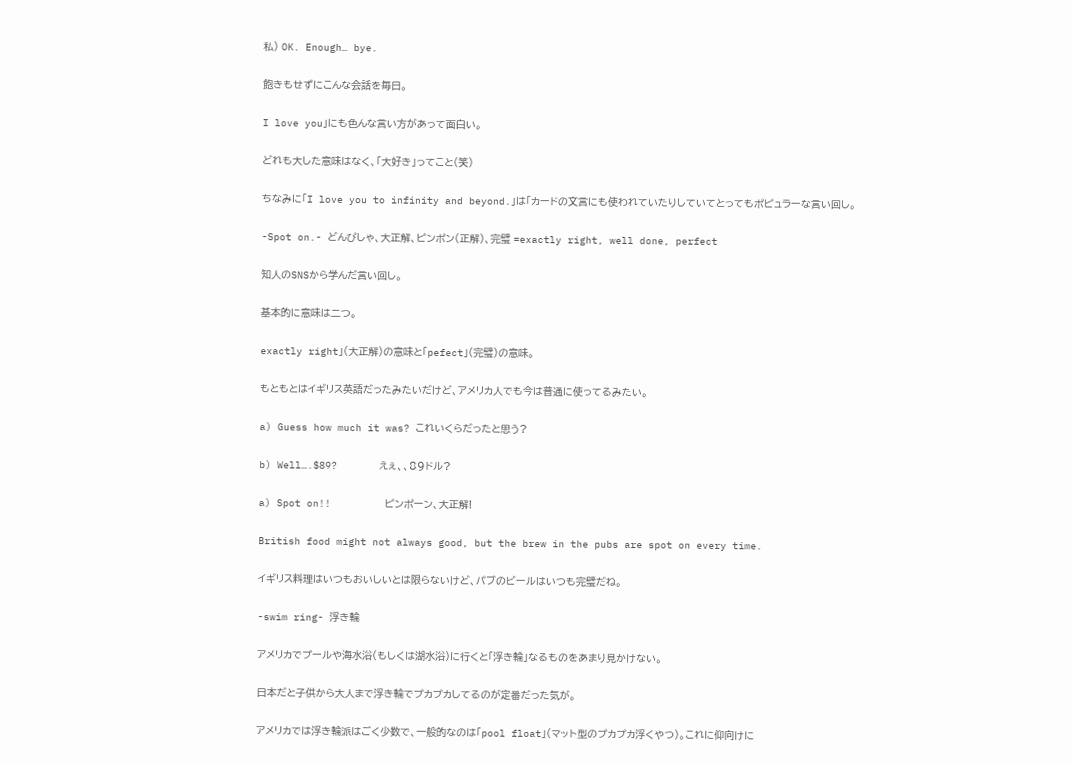私) OK. Enough… bye.

飽きもせずにこんな会話を毎日。

I love you」にも色んな言い方があって面白い。

どれも大した意味はなく、「大好き」ってこと(笑)

ちなみに「I love you to infinity and beyond.」は「カードの文言にも使われていたりしていてとってもポピュラーな言い回し。

-Spot on.- どんぴしゃ、大正解、ピンポン(正解)、完璧 =exactly right, well done, perfect

知人のSNSから学んだ言い回し。

基本的に意味は二つ。

exactly right」(大正解)の意味と「pefect」(完璧)の意味。

もともとはイギリス英語だったみたいだけど、アメリカ人でも今は普通に使ってるみたい。

a) Guess how much it was? これいくらだったと思う?

b) Well….$89?       えぇ、、89ドル?

a) Spot on!!         ピンポーン、大正解!

British food might not always good, but the brew in the pubs are spot on every time.

イギリス料理はいつもおいしいとは限らないけど、パブのビールはいつも完璧だね。

-swim ring- 浮き輪

アメリカでプールや海水浴(もしくは湖水浴)に行くと「浮き輪」なるものをあまり見かけない。

日本だと子供から大人まで浮き輪でプカプカしてるのが定番だった気が。

アメリカでは浮き輪派はごく少数で、一般的なのは「pool float」(マット型のプカプカ浮くやつ)。これに仰向けに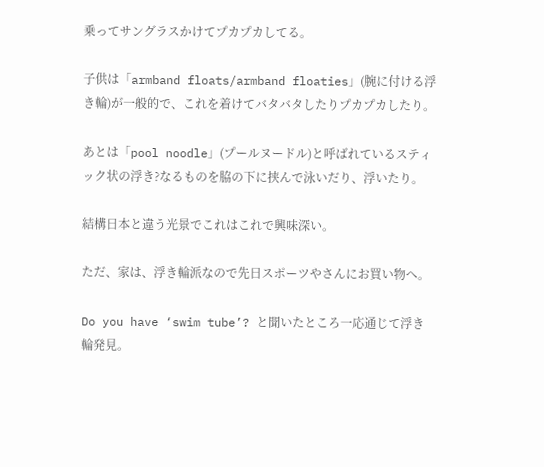乗ってサングラスかけてプカプカしてる。

子供は「armband floats/armband floaties」(腕に付ける浮き輪)が一般的で、これを着けてバタバタしたりプカプカしたり。

あとは「pool noodle」(プールヌードル)と呼ばれているスティック状の浮き?なるものを脇の下に挟んで泳いだり、浮いたり。

結構日本と違う光景でこれはこれで興味深い。

ただ、家は、浮き輪派なので先日スポーツやさんにお買い物へ。

Do you have ‘swim tube’? と聞いたところ一応通じて浮き輪発見。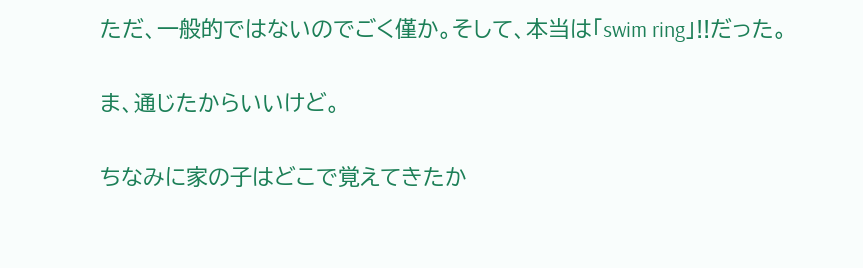ただ、一般的ではないのでごく僅か。そして、本当は「swim ring」!!だった。

ま、通じたからいいけど。

ちなみに家の子はどこで覚えてきたか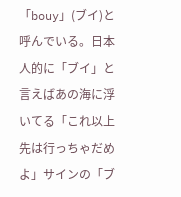「bouy」(ブイ)と呼んでいる。日本人的に「ブイ」と言えばあの海に浮いてる「これ以上先は行っちゃだめよ」サインの「ブ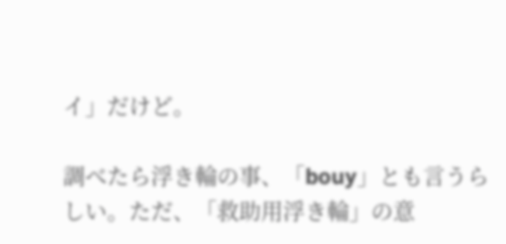イ」だけど。

調べたら浮き輪の事、「bouy」とも言うらしい。ただ、「救助用浮き輪」の意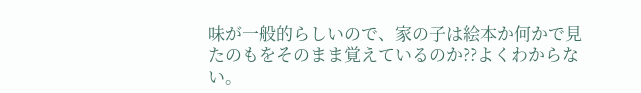味が一般的らしいので、家の子は絵本か何かで見たのもをそのまま覚えているのか??よくわからない。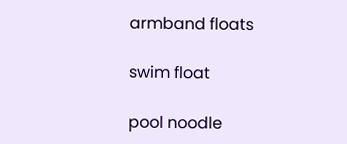armband floats

swim float

pool noodle